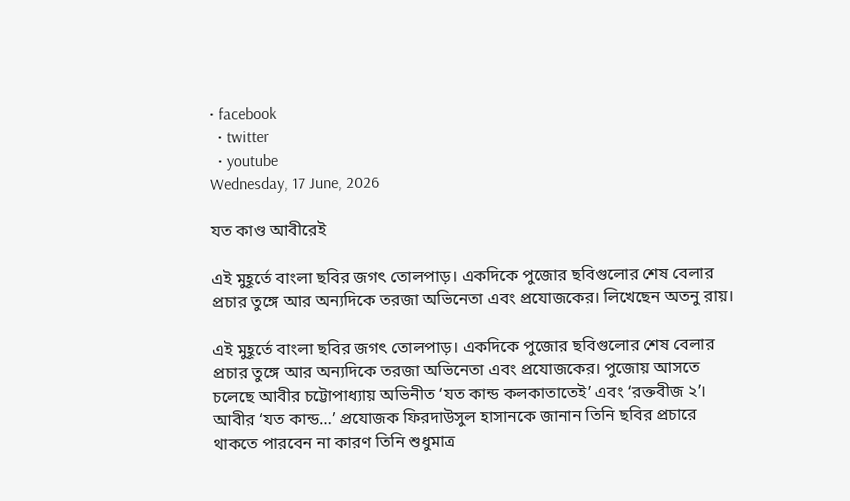• facebook
  • twitter
  • youtube
Wednesday, 17 June, 2026

যত কাণ্ড আবীরেই

এই মুহূর্তে বাংলা ছবির জগৎ তোলপাড়। একদিকে পুজোর ছবিগুলোর শেষ বেলার প্রচার তুঙ্গে আর অন্যদিকে তরজা অভিনেতা এবং প্রযোজকের। লিখেছেন অতনু রায়।

এই মুহূর্তে বাংলা ছবির জগৎ তোলপাড়। একদিকে পুজোর ছবিগুলোর শেষ বেলার প্রচার তুঙ্গে আর অন্যদিকে তরজা অভিনেতা এবং প্রযোজকের। পুজোয় আসতে চলেছে আবীর চট্টোপাধ্যায় অভিনীত ‘যত কান্ড কলকাতাতেই’ এবং ‘রক্তবীজ ২’। আবীর ‘যত কান্ড…’ প্রযোজক ফিরদাউসুল হাসানকে জানান তিনি ছবির প্রচারে থাকতে পারবেন না কারণ তিনি শুধুমাত্র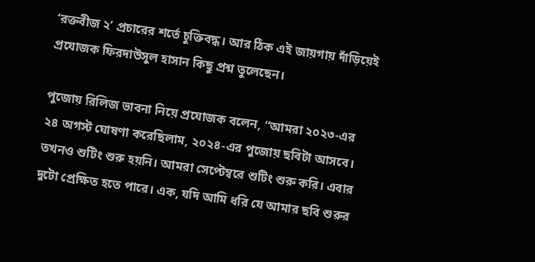‘রক্তবীজ ২’ প্রচারের শর্তে চুক্তিবদ্ধ। আর ঠিক এই জায়গায় দাঁড়িয়েই প্রযোজক ফিরদাউসুল হাসান কিছু প্রশ্ন তুলেছেন।

পুজোয় রিলিজ ভাবনা নিয়ে প্রযোজক বলেন, “আমরা ২০২৩-এর ২৪ অগস্ট ঘোষণা করেছিলাম, ২০২৪-এর পুজোয় ছবিটা আসবে। তখনও শুটিং শুরু হয়নি। আমরা সেপ্টেম্বরে শুটিং শুরু করি। এবার দুটো প্রেক্ষিত হতে পারে। এক, যদি আমি ধরি যে আমার ছবি শুরুর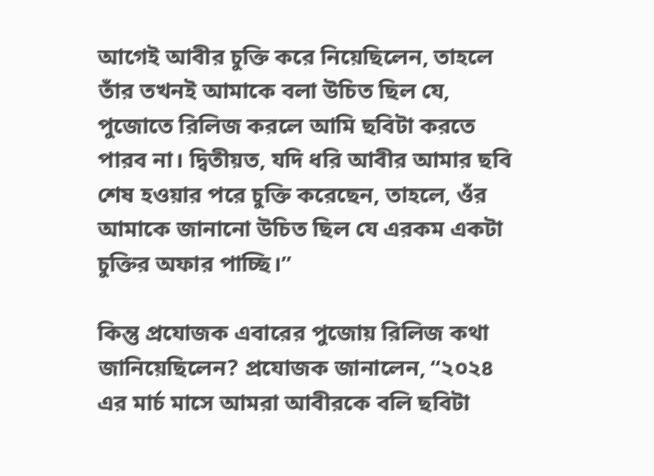আগেই আবীর চুক্তি করে নিয়েছিলেন, তাহলে তাঁর তখনই আমাকে বলা উচিত ছিল যে, পুজোতে রিলিজ করলে আমি ছবিটা করতে পারব না। দ্বিতীয়ত, যদি ধরি আবীর আমার ছবি শেষ হওয়ার পরে চুক্তি করেছেন, তাহলে, ওঁর আমাকে জানানো উচিত ছিল যে এরকম একটা চুক্তির অফার পাচ্ছি।”

কিন্তু প্রযোজক এবারের পুজোয় রিলিজ কথা জানিয়েছিলেন? প্রযোজক জানালেন, “২০২৪ এর মার্চ মাসে আমরা আবীরকে বলি ছবিটা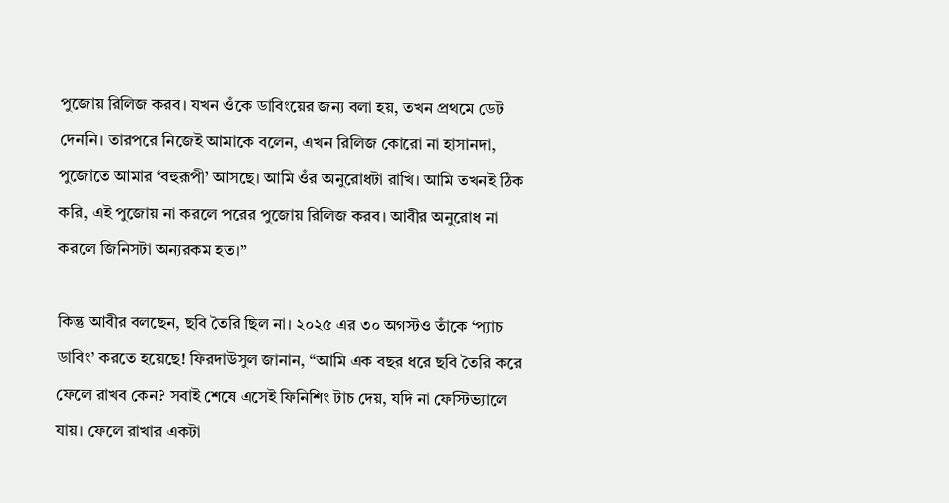পুজোয় রিলিজ করব। যখন ওঁকে ডাবিংয়ের জন্য বলা হয়, তখন প্রথমে ডেট দেননি। তারপরে নিজেই আমাকে বলেন, এখন রিলিজ কোরো না হাসানদা, পুজোতে আমার ‘বহুরূপী’ আসছে। আমি ওঁর অনুরোধটা রাখি। আমি তখনই ঠিক করি, এই পুজোয় না করলে পরের পুজোয় রিলিজ করব। আবীর অনুরোধ না করলে জিনিসটা অন্যরকম হত।”

কিন্তু আবীর বলছেন, ছবি তৈরি ছিল না। ২০২৫ এর ৩০ অগস্টও তাঁকে ‘প্যাচ ডাবিং’ করতে হয়েছে! ফিরদাউসুল জানান, “আমি এক বছর ধরে ছবি তৈরি করে ফেলে রাখব কেন? সবাই শেষে এসেই ফিনিশিং টাচ দেয়, যদি না ফেস্টিভ্যালে যায়। ফেলে রাখার একটা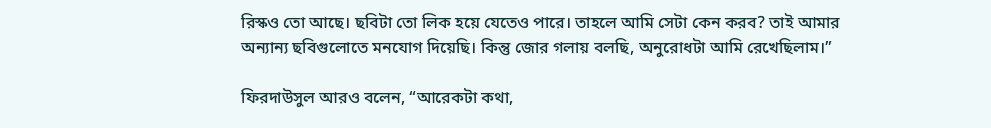রিস্কও তো আছে। ছবিটা তো লিক হয়ে যেতেও পারে। তাহলে আমি সেটা কেন করব? তাই আমার অন্যান্য ছবিগুলোতে মনযোগ দিয়েছি। কিন্তু জোর গলায় বলছি, অনুরোধটা আমি রেখেছিলাম।”

ফিরদাউসুল আরও বলেন, “আরেকটা কথা,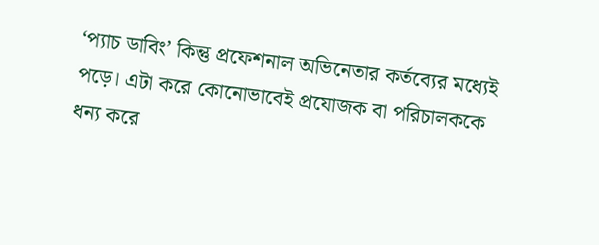‘প্যাচ ডাবিং’ কিন্তু প্রফেশনাল অভিনেতার কর্তব্যের মধ্যেই পড়ে। এটা করে কোনোভাবেই প্রযোজক বা পরিচালককে ধন্য করে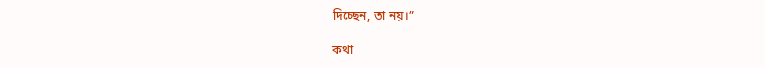দিচ্ছেন, তা নয়।”

কথা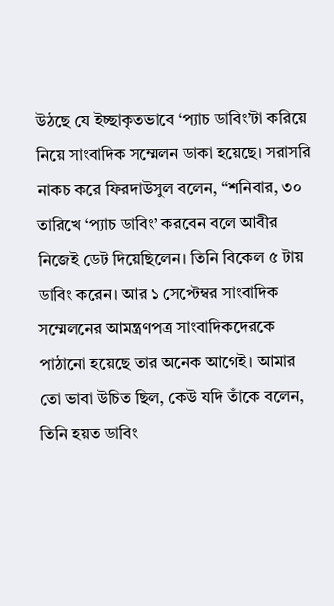উঠছে যে ইচ্ছাকৃতভাবে ‘প্যাচ ডাবিং’টা করিয়ে নিয়ে সাংবাদিক সম্মেলন ডাকা হয়েছে। সরাসরি নাকচ করে ফিরদাউসুল বলেন, “শনিবার, ৩০ তারিখে ‘প্যাচ ডাবিং’ করবেন বলে আবীর নিজেই ডেট দিয়েছিলেন। তিনি বিকেল ৫ টায় ডাবিং করেন। আর ১ সেপ্টেম্বর সাংবাদিক সম্মেলনের আমন্ত্রণপত্র সাংবাদিকদেরকে পাঠানো হয়েছে তার অনেক আগেই। আমার তো ভাবা উচিত ছিল, কেউ যদি তাঁকে বলেন, তিনি হয়ত ডাবিং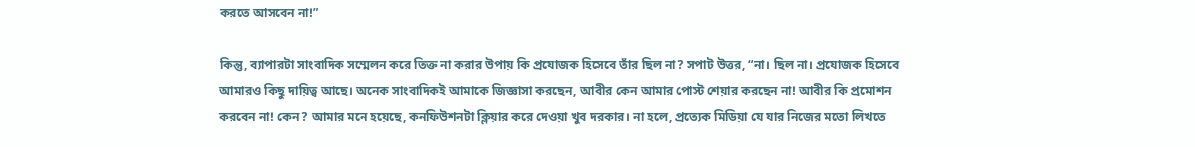করতে আসবেন না!”

কিন্তু, ব্যাপারটা সাংবাদিক সম্মেলন করে তিক্ত না করার উপায় কি প্রযোজক হিসেবে তাঁর ছিল না? সপাট উত্তর, “না। ছিল না। প্রযোজক হিসেবে আমারও কিছু দায়িত্ব আছে। অনেক সাংবাদিকই আমাকে জিজ্ঞাসা করছেন, আবীর কেন আমার পোস্ট শেয়ার করছেন না! আবীর কি প্রমোশন করবেন না! কেন? আমার মনে হয়েছে, কনফিউশনটা ক্লিয়ার করে দেওয়া খুব দরকার। না হলে, প্রত্যেক মিডিয়া যে যার নিজের মতো লিখতে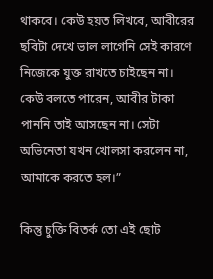থাকবে। কেউ হয়ত লিখবে, আবীরের ছবিটা দেখে ভাল লাগেনি সেই কারণে নিজেকে যুক্ত রাখতে চাইছেন না। কেউ বলতে পারেন, আবীর টাকা পাননি তাই আসছেন না। সেটা অভিনেতা যখন খোলসা করলেন না, আমাকে করতে হল।”

কিন্তু চুক্তি বিতর্ক তো এই ছোট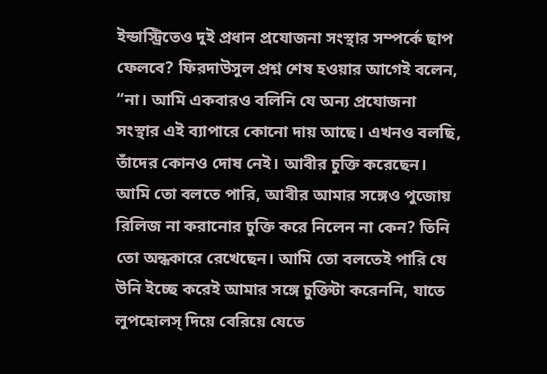ইন্ডাস্ট্রিতেও দুই প্রধান প্রযোজনা সংস্থার সম্পর্কে ছাপ ফেলবে? ফিরদাউসুল প্রশ্ন শেষ হওয়ার আগেই বলেন, “না। আমি একবারও বলিনি যে অন্য প্রযোজনা সংস্থার এই ব্যাপারে কোনো দায় আছে। এখনও বলছি, তাঁদের কোনও দোষ নেই। আবীর চুক্তি করেছেন। আমি তো বলতে পারি, আবীর আমার সঙ্গেও পুজোয় রিলিজ না করানোর চুক্তি করে নিলেন না কেন? তিনি তো অন্ধকারে রেখেছেন। আমি তো বলতেই পারি যে উনি ইচ্ছে করেই আমার সঙ্গে চুক্তিটা করেননি, যাতে লুপহোলস্ দিয়ে বেরিয়ে যেতে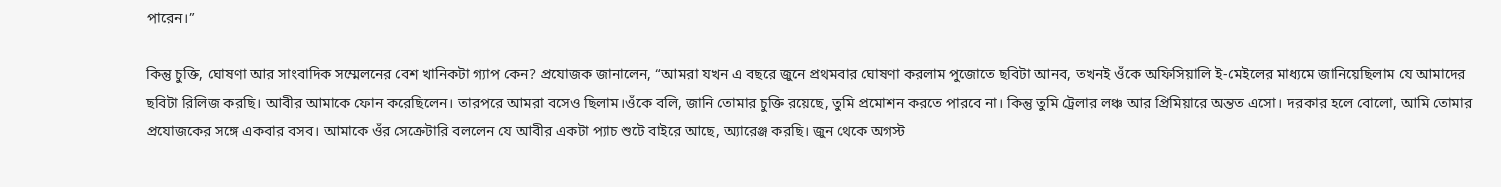পারেন।”

কিন্তু চুক্তি, ঘোষণা আর সাংবাদিক সম্মেলনের বেশ খানিকটা গ্যাপ কেন? প্রযোজক জানালেন, “আমরা যখন এ বছরে জুনে প্রথমবার ঘোষণা করলাম পুজোতে ছবিটা আনব, তখনই ওঁকে অফিসিয়ালি ই-মেইলের মাধ্যমে জানিয়েছিলাম যে আমাদের ছবিটা রিলিজ করছি। আবীর আমাকে ফোন করেছিলেন। তারপরে আমরা বসেও ছিলাম।ওঁকে বলি, জানি তোমার চুক্তি রয়েছে, তুমি প্রমোশন করতে পারবে না। কিন্তু তুমি ট্রেলার লঞ্চ আর প্রিমিয়ারে অন্তত এসো। দরকার হলে বোলো, আমি তোমার প্রযোজকের সঙ্গে একবার বসব। আমাকে ওঁর সেক্রেটারি বললেন যে আবীর একটা প্যাচ শুটে বাইরে আছে, অ্যারেঞ্জ করছি। জুন থেকে অগস্ট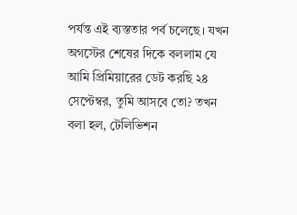পর্যন্ত এই ব্যস্ততার পর্ব চলেছে। যখন অগস্টের শেষের দিকে বললাম যে আমি প্রিমিয়ারের ডেট করছি ২৪ সেপ্টেম্বর, তুমি আসবে তো? তখন বলা হল, টেলিভিশন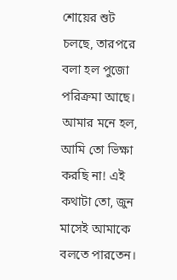শোয়ের শুট চলছে, তারপরে বলা হল পুজো পরিক্রমা আছে। আমার মনে হল, আমি তো ভিক্ষা করছি না! এই কথাটা তো, জুন মাসেই আমাকে বলতে পারতেন।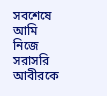সবশেষে আমি নিজে সরাসরি আবীরকে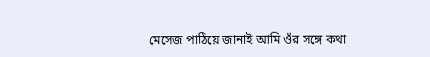মেসেজ পাঠিয়ে জানাই আমি ওঁর সঙ্গে কথা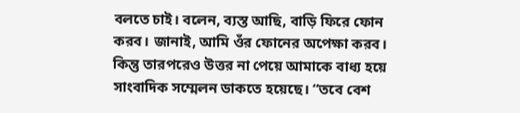বলতে চাই। বলেন, ব্যস্ত আছি, বাড়ি ফিরে ফোন করব। জানাই, আমি ওঁর ফোনের অপেক্ষা করব। কিন্তু তারপরেও উত্তর না পেয়ে আমাকে বাধ্য হয়ে সাংবাদিক সম্মেলন ডাকতে হয়েছে। “তবে বেশ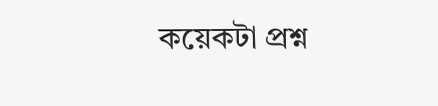কয়েকটা প্রশ্ন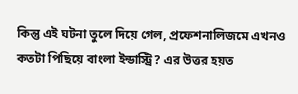কিন্তু এই ঘটনা তুলে দিয়ে গেল, প্রফেশনালিজমে এখনও কতটা পিছিয়ে বাংলা ইন্ডাস্ট্রি? এর উত্তর হয়ত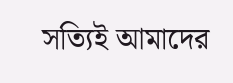সত্যিই আমাদের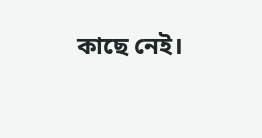কাছে নেই।